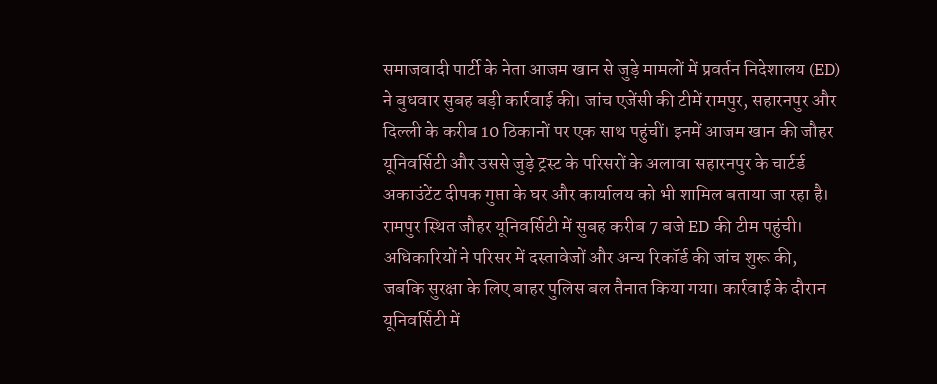समाजवादी पार्टी के नेता आजम खान से जुड़े मामलों में प्रवर्तन निदेशालय (ED) ने बुधवार सुबह बड़ी कार्रवाई की। जांच एजेंसी की टीमें रामपुर, सहारनपुर और दिल्ली के करीब 10 ठिकानों पर एक साथ पहुंचीं। इनमें आजम खान की जौहर यूनिवर्सिटी और उससे जुड़े ट्रस्ट के परिसरों के अलावा सहारनपुर के चार्टर्ड अकाउंटेंट दीपक गुप्ता के घर और कार्यालय को भी शामिल बताया जा रहा है। रामपुर स्थित जौहर यूनिवर्सिटी में सुबह करीब 7 बजे ED की टीम पहुंची। अधिकारियों ने परिसर में दस्तावेजों और अन्य रिकॉर्ड की जांच शुरू की, जबकि सुरक्षा के लिए बाहर पुलिस बल तैनात किया गया। कार्रवाई के दौरान यूनिवर्सिटी में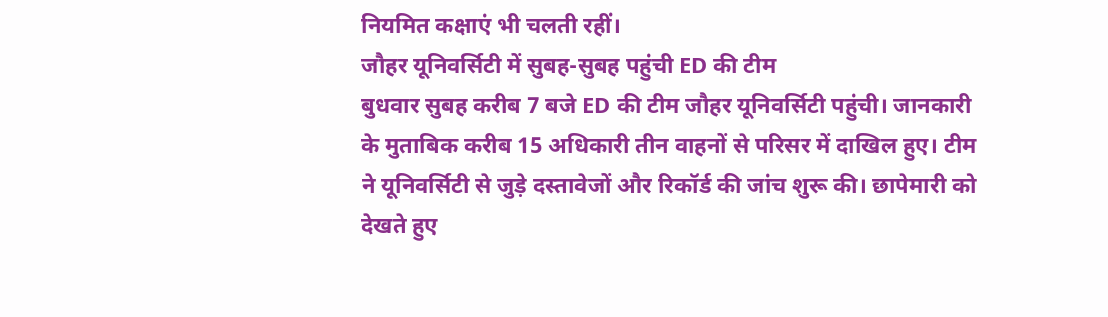नियमित कक्षाएं भी चलती रहीं।
जौहर यूनिवर्सिटी में सुबह-सुबह पहुंची ED की टीम
बुधवार सुबह करीब 7 बजे ED की टीम जौहर यूनिवर्सिटी पहुंची। जानकारी के मुताबिक करीब 15 अधिकारी तीन वाहनों से परिसर में दाखिल हुए। टीम ने यूनिवर्सिटी से जुड़े दस्तावेजों और रिकॉर्ड की जांच शुरू की। छापेमारी को देखते हुए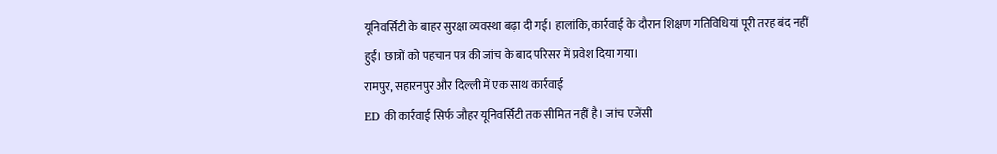यूनिवर्सिटी के बाहर सुरक्षा व्यवस्था बढ़ा दी गई। हालांकि, कार्रवाई के दौरान शिक्षण गतिविधियां पूरी तरह बंद नहीं हुईं। छात्रों को पहचान पत्र की जांच के बाद परिसर में प्रवेश दिया गया।
रामपुर, सहारनपुर और दिल्ली में एक साथ कार्रवाई
ED की कार्रवाई सिर्फ जौहर यूनिवर्सिटी तक सीमित नहीं है। जांच एजेंसी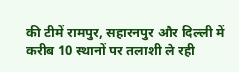की टीमें रामपुर, सहारनपुर और दिल्ली में करीब 10 स्थानों पर तलाशी ले रही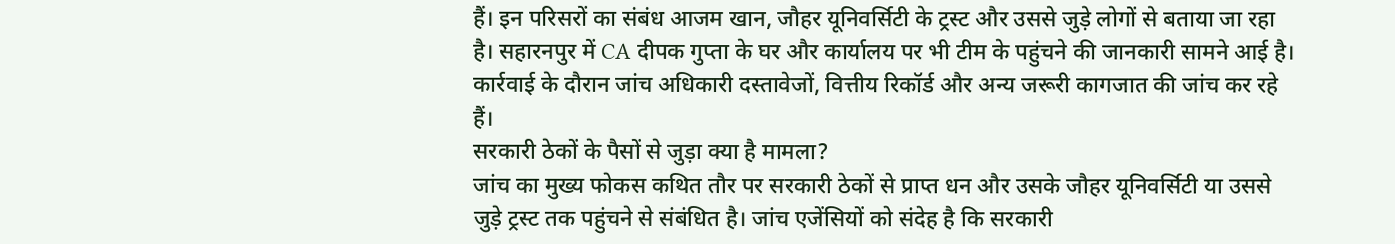हैं। इन परिसरों का संबंध आजम खान, जौहर यूनिवर्सिटी के ट्रस्ट और उससे जुड़े लोगों से बताया जा रहा है। सहारनपुर में CA दीपक गुप्ता के घर और कार्यालय पर भी टीम के पहुंचने की जानकारी सामने आई है। कार्रवाई के दौरान जांच अधिकारी दस्तावेजों, वित्तीय रिकॉर्ड और अन्य जरूरी कागजात की जांच कर रहे हैं।
सरकारी ठेकों के पैसों से जुड़ा क्या है मामला?
जांच का मुख्य फोकस कथित तौर पर सरकारी ठेकों से प्राप्त धन और उसके जौहर यूनिवर्सिटी या उससे जुड़े ट्रस्ट तक पहुंचने से संबंधित है। जांच एजेंसियों को संदेह है कि सरकारी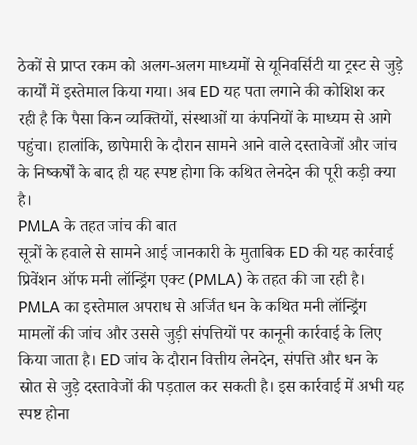ठेकों से प्राप्त रकम को अलग-अलग माध्यमों से यूनिवर्सिटी या ट्रस्ट से जुड़े कार्यों में इस्तेमाल किया गया। अब ED यह पता लगाने की कोशिश कर रही है कि पैसा किन व्यक्तियों, संस्थाओं या कंपनियों के माध्यम से आगे पहुंचा। हालांकि, छापेमारी के दौरान सामने आने वाले दस्तावेजों और जांच के निष्कर्षों के बाद ही यह स्पष्ट होगा कि कथित लेनदेन की पूरी कड़ी क्या है।
PMLA के तहत जांच की बात
सूत्रों के हवाले से सामने आई जानकारी के मुताबिक ED की यह कार्रवाई प्रिवेंशन ऑफ मनी लॉन्ड्रिंग एक्ट (PMLA) के तहत की जा रही है। PMLA का इस्तेमाल अपराध से अर्जित धन के कथित मनी लॉन्ड्रिंग मामलों की जांच और उससे जुड़ी संपत्तियों पर कानूनी कार्रवाई के लिए किया जाता है। ED जांच के दौरान वित्तीय लेनदेन, संपत्ति और धन के स्रोत से जुड़े दस्तावेजों की पड़ताल कर सकती है। इस कार्रवाई में अभी यह स्पष्ट होना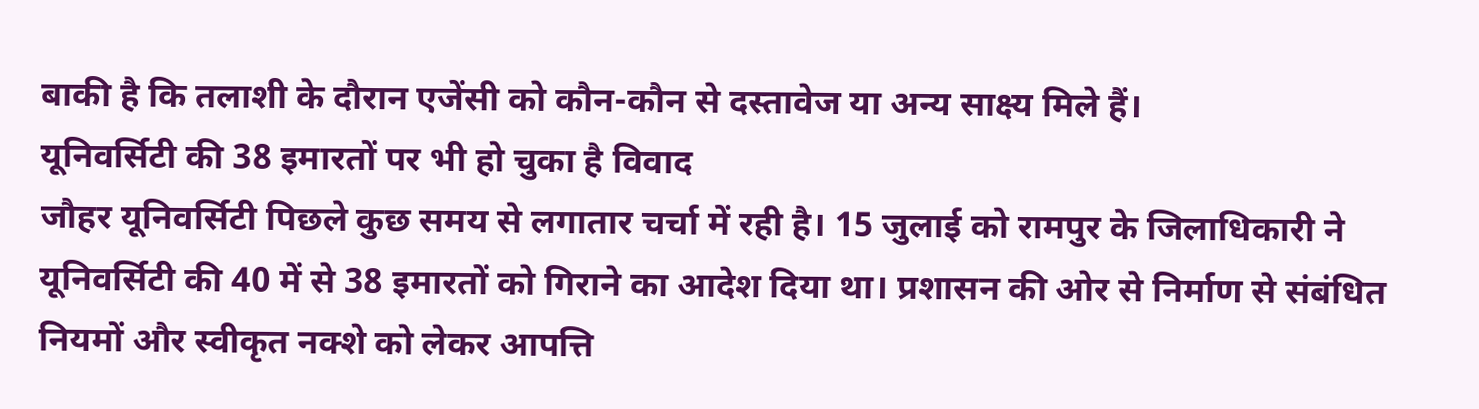बाकी है कि तलाशी के दौरान एजेंसी को कौन-कौन से दस्तावेज या अन्य साक्ष्य मिले हैं।
यूनिवर्सिटी की 38 इमारतों पर भी हो चुका है विवाद
जौहर यूनिवर्सिटी पिछले कुछ समय से लगातार चर्चा में रही है। 15 जुलाई को रामपुर के जिलाधिकारी ने यूनिवर्सिटी की 40 में से 38 इमारतों को गिराने का आदेश दिया था। प्रशासन की ओर से निर्माण से संबंधित नियमों और स्वीकृत नक्शे को लेकर आपत्ति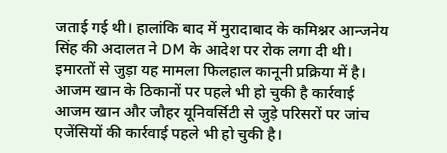जताई गई थी। हालांकि बाद में मुरादाबाद के कमिश्नर आन्जनेय सिंह की अदालत ने DM के आदेश पर रोक लगा दी थी। इमारतों से जुड़ा यह मामला फिलहाल कानूनी प्रक्रिया में है।
आजम खान के ठिकानों पर पहले भी हो चुकी है कार्रवाई
आजम खान और जौहर यूनिवर्सिटी से जुड़े परिसरों पर जांच एजेंसियों की कार्रवाई पहले भी हो चुकी है।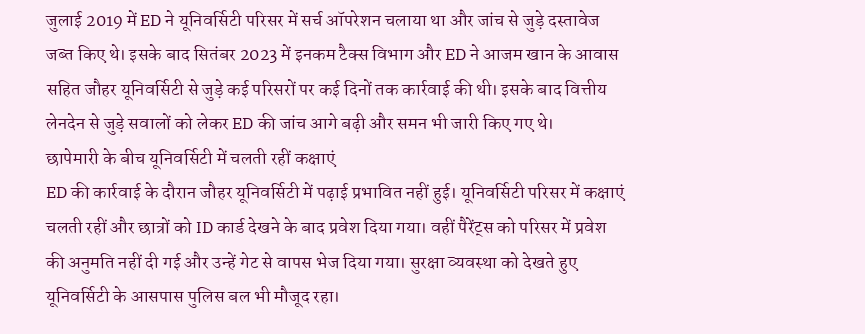जुलाई 2019 में ED ने यूनिवर्सिटी परिसर में सर्च ऑपरेशन चलाया था और जांच से जुड़े दस्तावेज जब्त किए थे। इसके बाद सितंबर 2023 में इनकम टैक्स विभाग और ED ने आजम खान के आवास सहित जौहर यूनिवर्सिटी से जुड़े कई परिसरों पर कई दिनों तक कार्रवाई की थी। इसके बाद वित्तीय लेनदेन से जुड़े सवालों को लेकर ED की जांच आगे बढ़ी और समन भी जारी किए गए थे।
छापेमारी के बीच यूनिवर्सिटी में चलती रहीं कक्षाएं
ED की कार्रवाई के दौरान जौहर यूनिवर्सिटी में पढ़ाई प्रभावित नहीं हुई। यूनिवर्सिटी परिसर में कक्षाएं चलती रहीं और छात्रों को ID कार्ड देखने के बाद प्रवेश दिया गया। वहीं पैरेंट्स को परिसर में प्रवेश की अनुमति नहीं दी गई और उन्हें गेट से वापस भेज दिया गया। सुरक्षा व्यवस्था को देखते हुए यूनिवर्सिटी के आसपास पुलिस बल भी मौजूद रहा।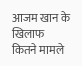आजम खान के खिलाफ कितने मामले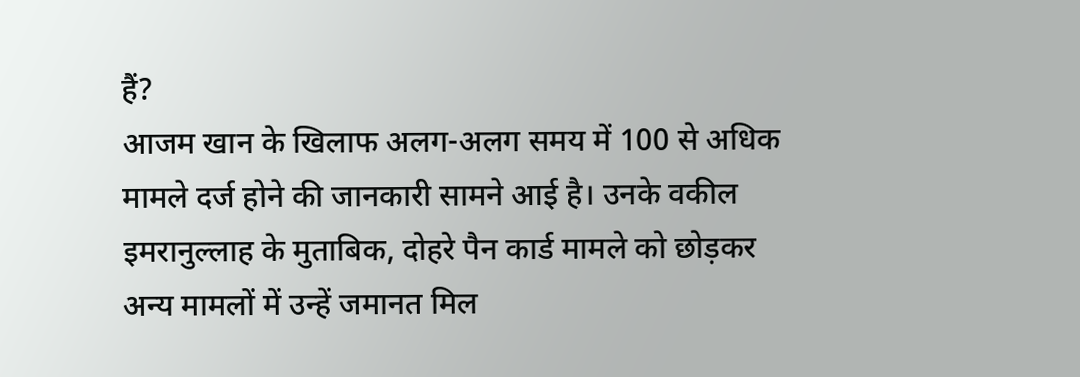हैं?
आजम खान के खिलाफ अलग-अलग समय में 100 से अधिक मामले दर्ज होने की जानकारी सामने आई है। उनके वकील इमरानुल्लाह के मुताबिक, दोहरे पैन कार्ड मामले को छोड़कर अन्य मामलों में उन्हें जमानत मिल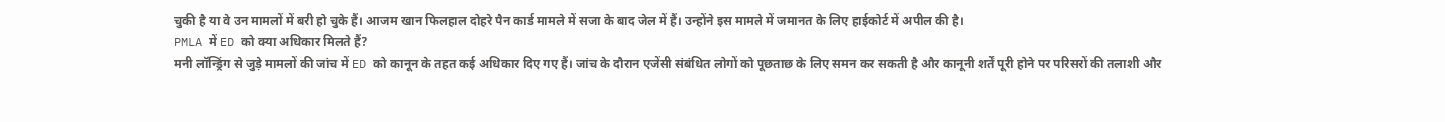चुकी है या वे उन मामलों में बरी हो चुके हैं। आजम खान फिलहाल दोहरे पैन कार्ड मामले में सजा के बाद जेल में हैं। उन्होंने इस मामले में जमानत के लिए हाईकोर्ट में अपील की है।
PMLA में ED को क्या अधिकार मिलते हैं?
मनी लॉन्ड्रिंग से जुड़े मामलों की जांच में ED को कानून के तहत कई अधिकार दिए गए हैं। जांच के दौरान एजेंसी संबंधित लोगों को पूछताछ के लिए समन कर सकती है और कानूनी शर्तें पूरी होने पर परिसरों की तलाशी और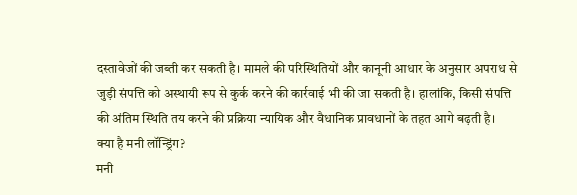दस्तावेजों की जब्ती कर सकती है। मामले की परिस्थितियों और कानूनी आधार के अनुसार अपराध से जुड़ी संपत्ति को अस्थायी रूप से कुर्क करने की कार्रवाई भी की जा सकती है। हालांकि, किसी संपत्ति की अंतिम स्थिति तय करने की प्रक्रिया न्यायिक और वैधानिक प्रावधानों के तहत आगे बढ़ती है।
क्या है मनी लॉन्ड्रिंग?
मनी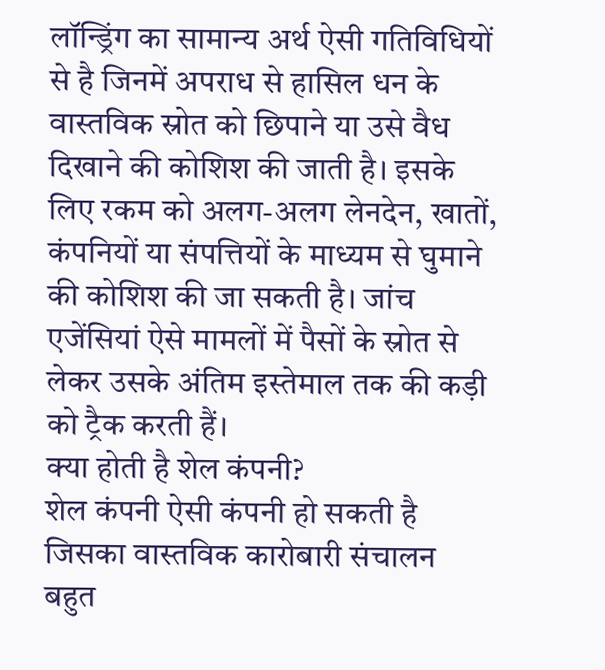लॉन्ड्रिंग का सामान्य अर्थ ऐसी गतिविधियों से है जिनमें अपराध से हासिल धन के वास्तविक स्रोत को छिपाने या उसे वैध दिखाने की कोशिश की जाती है। इसके लिए रकम को अलग-अलग लेनदेन, खातों, कंपनियों या संपत्तियों के माध्यम से घुमाने की कोशिश की जा सकती है। जांच एजेंसियां ऐसे मामलों में पैसों के स्रोत से लेकर उसके अंतिम इस्तेमाल तक की कड़ी को ट्रैक करती हैं।
क्या होती है शेल कंपनी?
शेल कंपनी ऐसी कंपनी हो सकती है जिसका वास्तविक कारोबारी संचालन बहुत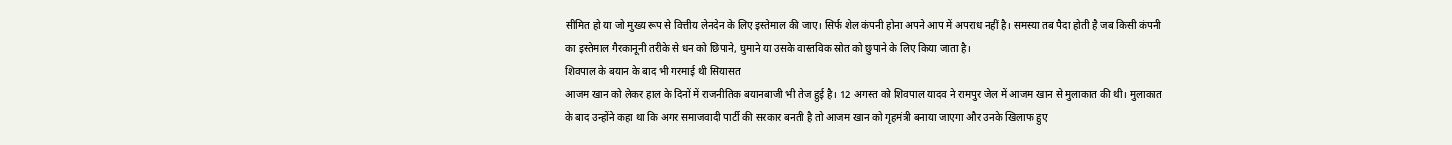सीमित हो या जो मुख्य रूप से वित्तीय लेनदेन के लिए इस्तेमाल की जाए। सिर्फ शेल कंपनी होना अपने आप में अपराध नहीं है। समस्या तब पैदा होती है जब किसी कंपनी का इस्तेमाल गैरकानूनी तरीके से धन को छिपाने, घुमाने या उसके वास्तविक स्रोत को छुपाने के लिए किया जाता है।
शिवपाल के बयान के बाद भी गरमाई थी सियासत
आजम खान को लेकर हाल के दिनों में राजनीतिक बयानबाजी भी तेज हुई है। 12 अगस्त को शिवपाल यादव ने रामपुर जेल में आजम खान से मुलाकात की थी। मुलाकात के बाद उन्होंने कहा था कि अगर समाजवादी पार्टी की सरकार बनती है तो आजम खान को गृहमंत्री बनाया जाएगा और उनके खिलाफ हुए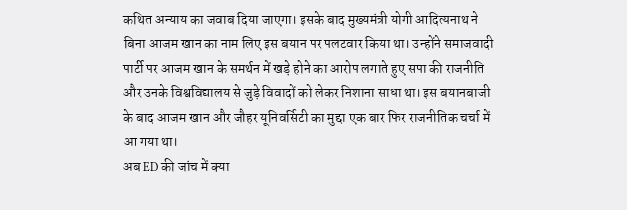कथित अन्याय का जवाब दिया जाएगा। इसके बाद मुख्यमंत्री योगी आदित्यनाथ ने बिना आजम खान का नाम लिए इस बयान पर पलटवार किया था। उन्होंने समाजवादी पार्टी पर आजम खान के समर्थन में खड़े होने का आरोप लगाते हुए सपा की राजनीति और उनके विश्वविद्यालय से जुड़े विवादों को लेकर निशाना साधा था। इस बयानबाजी के बाद आजम खान और जौहर यूनिवर्सिटी का मुद्दा एक बार फिर राजनीतिक चर्चा में आ गया था।
अब ED की जांच में क्या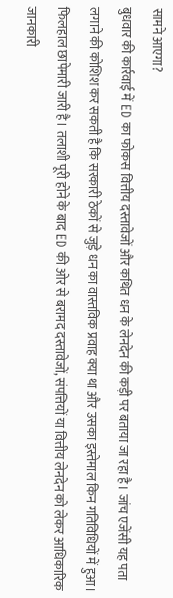सामने आएगा?
बुधवार की कार्रवाई में ED का फोकस वित्तीय दस्तावेजों और कथित धन के लेनदेन की कड़ी पर बताया जा रहा है। जांच एजेंसी यह पता लगाने की कोशिश कर सकती है कि सरकारी ठेकों से जुड़े धन का वास्तविक प्रवाह क्या था और उसका इस्तेमाल किन गतिविधियों में हुआ। फिलहाल छापेमारी जारी है। तलाशी पूरी होने के बाद ED की ओर से बरामद दस्तावेजों, संपत्तियों या वित्तीय लेनदेन को लेकर आधिकारिक जानकारी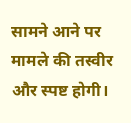सामने आने पर मामले की तस्वीर और स्पष्ट होगी।